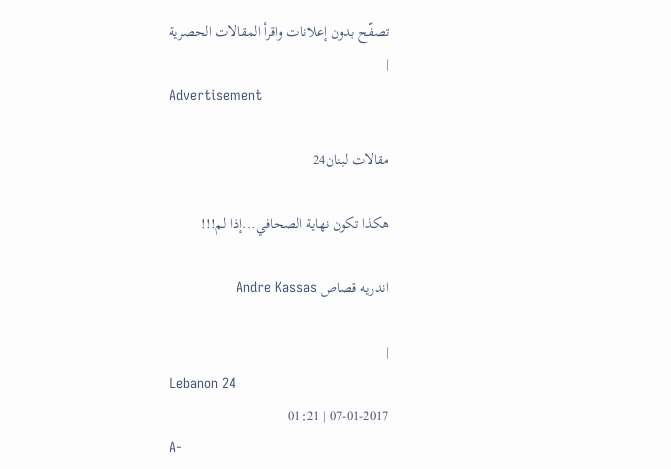تصفّح بدون إعلانات واقرأ المقالات الحصرية
|
Advertisement

مقالات لبنان24

هكذا تكون نهاية الصحافي...إذا لم!!!

اندريه قصاص Andre Kassas

|
Lebanon 24
07-01-2017 | 01:21
A-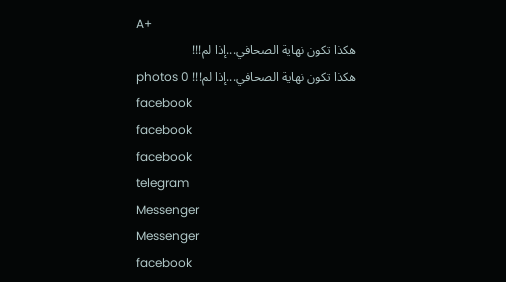A+
هكذا تكون نهاية الصحافي...إذا لم!!!
هكذا تكون نهاية الصحافي...إذا لم!!! photos 0
facebook
facebook
facebook
telegram
Messenger
Messenger
facebook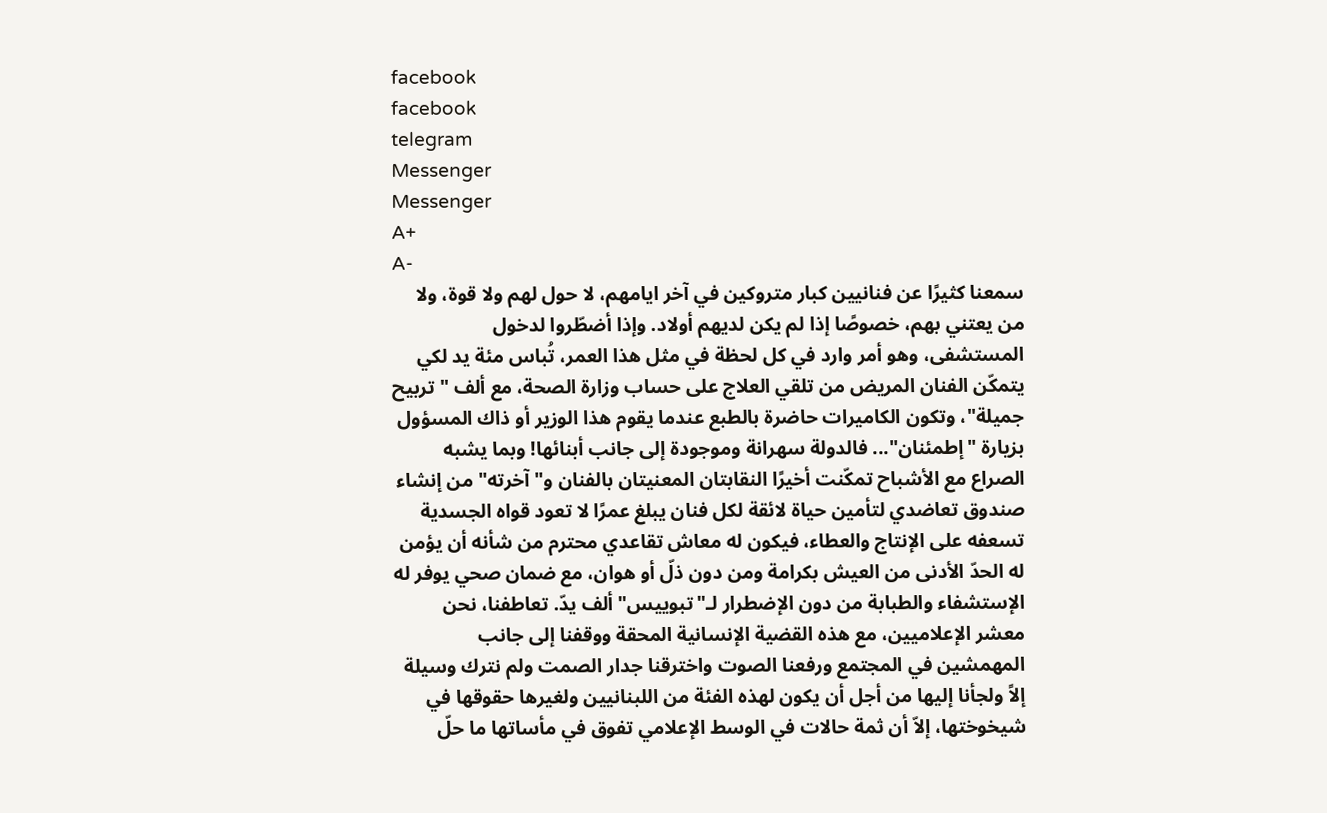facebook
facebook
telegram
Messenger
Messenger
A+
A-
سمعنا كثيرًا عن فنانيين كبار متروكين في آخر ايامهم، لا حول لهم ولا قوة، ولا من يعتني بهم، خصوصًا إذا لم يكن لديهم أولاد. وإذا أضطّروا لدخول المستشفى، وهو أمر وارد في كل لحظة في مثل هذا العمر، تُباس مئة يد لكي يتمكّن الفنان المريض من تلقي العلاج على حساب وزارة الصحة، مع ألف "تربيح جميلة"، وتكون الكاميرات حاضرة بالطبع عندما يقوم هذا الوزير أو ذاك المسؤول بزيارة "إطمئنان"... فالدولة سهرانة وموجودة إلى جانب أبنائها! وبما يشبه الصراع مع الأشباح تمكّنت أخيرًا النقابتان المعنيتان بالفنان و"آخرته" من إنشاء صندوق تعاضدي لتأمين حياة لائقة لكل فنان يبلغ عمرًا لا تعود قواه الجسدية تسعفه على الإنتاج والعطاء، فيكون له معاش تقاعدي محترم من شأنه أن يؤمن له الحدّ الأدنى من العيش بكرامة ومن دون ذلّ أو هوان، مع ضمان صحي يوفر له الإستشفاء والطبابة من دون الإضطرار لـ"تبوييس" ألف يدّ. تعاطفنا، نحن معشر الإعلاميين، مع هذه القضية الإنسانية المحقة ووقفنا إلى جانب المهمشين في المجتمع ورفعنا الصوت واخترقنا جدار الصمت ولم نترك وسيلة إلاً ولجأنا إليها من أجل أن يكون لهذه الفئة من اللبنانيين ولغيرها حقوقها في شيخوختها، إلاّ أن ثمة حالات في الوسط الإعلامي تفوق في مأساتها ما حلّ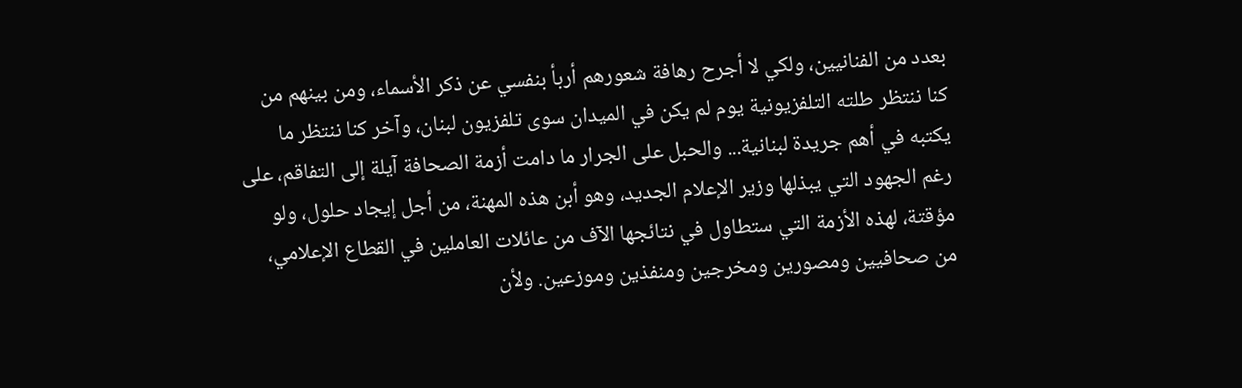بعدد من الفنانيين، ولكي لا أجرح رهافة شعورهم أربأ بنفسي عن ذكر الأسماء، ومن بينهم من كنا ننتظر طلته التلفزيونية يوم لم يكن في الميدان سوى تلفزيون لبنان، وآخر كنا ننتظر ما يكتبه في أهم جريدة لبنانية... والحبل على الجرار ما دامت أزمة الصحافة آيلة إلى التفاقم، على رغم الجهود التي يبذلها وزير الإعلام الجديد، وهو أبن هذه المهنة، من أجل إيجاد حلول، ولو مؤقتة، لهذه الأزمة التي ستطاول في نتائجها الآف من عائلات العاملين في القطاع الإعلامي، من صحافيين ومصورين ومخرجين ومنفذين وموزعين. ولأن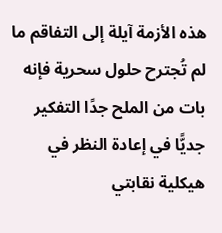هذه الأزمة آيلة إلى التفاقم ما لم تُجترح حلول سحرية فإنه بات من الملح جدًا التفكير جديًّا في إعادة النظر في هيكلية نقابتي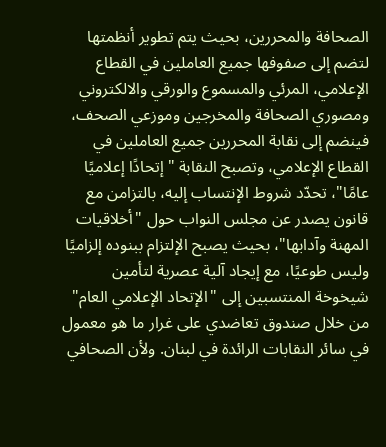الصحافة والمحررين، بحيث يتم تطوير أنظمتها لتضم إلى صفوفها جميع العاملين في القطاع الإعلامي، المرئي والمسموع والورقي والالكتروني ومصوري الصحافة والمخرجين وموزعي الصحف، فينضم إلى نقابة المحررين جميع العاملين في القطاع الإعلامي، وتصبح النقابة "إتحادًا إعلاميًا عامًا"، تحدّد شروط الإنتساب إليه، بالتزامن مع قانون يصدر عن مجلس النواب حول "أخلاقيات المهنة وآدابها"، بحيث يصبح الإلتزام ببنوده إلزاميًا وليس طوعيًا، مع إيجاد آلية عصرية لتأمين شيخوخة المنتسبين إلى "الإتحاد الإعلامي العام" من خلال صندوق تعاضدي على غرار ما هو معمول في سائر النقابات الرائدة في لبنان. ولأن الصحافي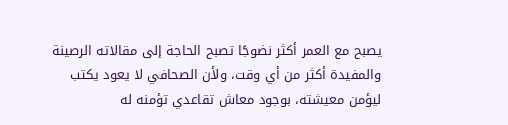يصبح مع العمر أكثر نضوجًا تصبح الحاجة إلى مقالاته الرصينة والمفيدة أكثر من أي وقت، ولأن الصحافي لا يعود يكتب ليؤمن معيشته، بوجود معاش تقاعدي تؤمنه له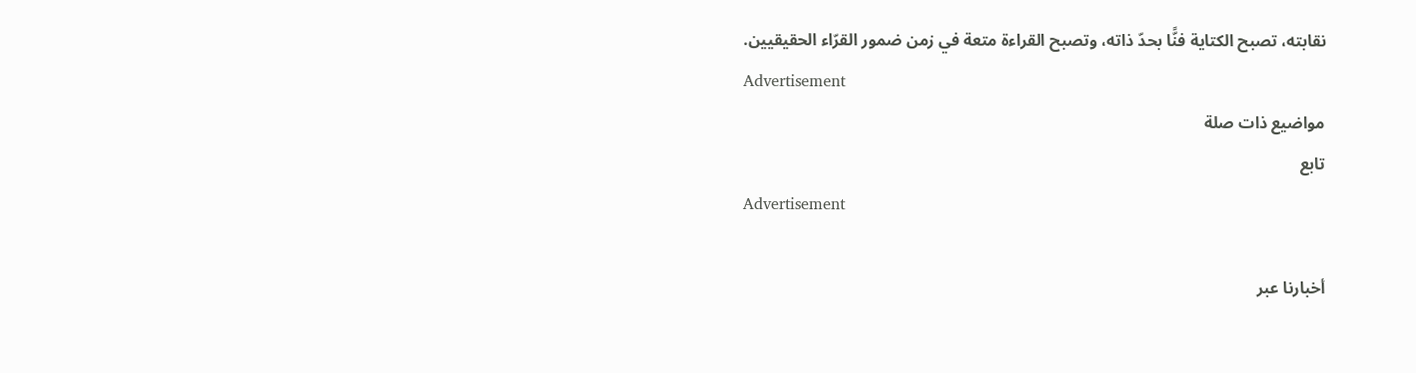نقابته، تصبح الكتاية فنًّا بحدّ ذاته، وتصبح القراءة متعة في زمن ضمور القرّاء الحقيقيين.
Advertisement
مواضيع ذات صلة
تابع
Advertisement

أخبارنا عبر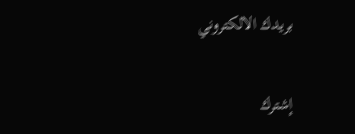بريدك الالكتروني

إشترك